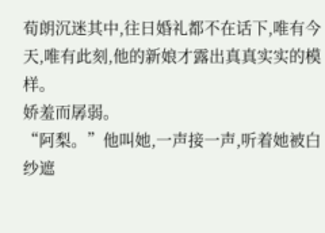荀朗沉迷其中,往日婚礼都不在话下,唯有今天,唯有此刻,他的新娘才露出真真实实的模样。
娇羞而孱弱。
“阿梨。”他叫她,一声接一声,听着她被白纱遮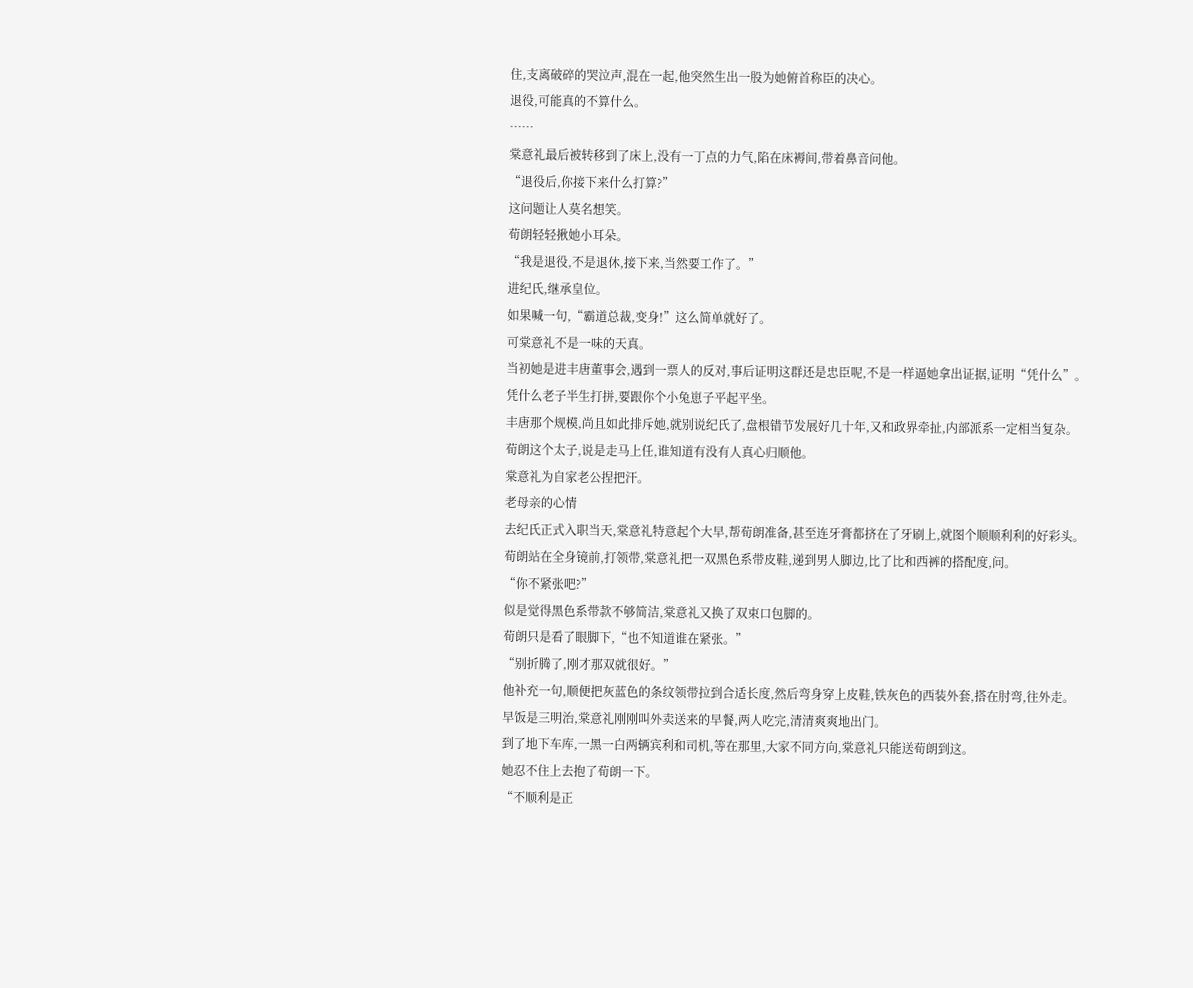住,支离破碎的哭泣声,混在一起,他突然生出一股为她俯首称臣的决心。
退役,可能真的不算什么。
……
棠意礼最后被转移到了床上,没有一丁点的力气,陷在床褥间,带着鼻音问他。
“退役后,你接下来什么打算?”
这问题让人莫名想笑。
荀朗轻轻揪她小耳朵。
“我是退役,不是退休,接下来,当然要工作了。”
进纪氏,继承皇位。
如果喊一句,“霸道总裁,变身!”这么简单就好了。
可棠意礼不是一味的天真。
当初她是进丰唐董事会,遇到一票人的反对,事后证明这群还是忠臣呢,不是一样逼她拿出证据,证明“凭什么”。
凭什么老子半生打拼,要跟你个小兔崽子平起平坐。
丰唐那个规模,尚且如此排斥她,就别说纪氏了,盘根错节发展好几十年,又和政界牵扯,内部派系一定相当复杂。
荀朗这个太子,说是走马上任,谁知道有没有人真心归顺他。
棠意礼为自家老公捏把汗。
老母亲的心情
去纪氏正式入职当天,棠意礼特意起个大早,帮荀朗准备,甚至连牙膏都挤在了牙刷上,就图个顺顺利利的好彩头。
荀朗站在全身镜前,打领带,棠意礼把一双黑色系带皮鞋,递到男人脚边,比了比和西裤的搭配度,问。
“你不紧张吧?”
似是觉得黑色系带款不够简洁,棠意礼又换了双束口包脚的。
荀朗只是看了眼脚下,“也不知道谁在紧张。”
“别折腾了,刚才那双就很好。”
他补充一句,顺便把灰蓝色的条纹领带拉到合适长度,然后弯身穿上皮鞋,铁灰色的西装外套,搭在肘弯,往外走。
早饭是三明治,棠意礼刚刚叫外卖送来的早餐,两人吃完,清清爽爽地出门。
到了地下车库,一黑一白两辆宾利和司机,等在那里,大家不同方向,棠意礼只能送荀朗到这。
她忍不住上去抱了荀朗一下。
“不顺利是正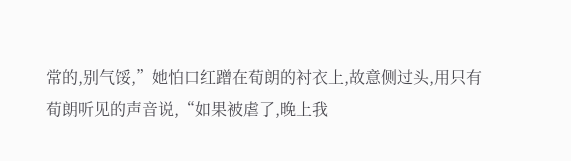常的,别气馁,”她怕口红蹭在荀朗的衬衣上,故意侧过头,用只有荀朗听见的声音说,“如果被虐了,晚上我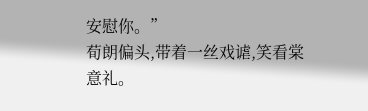安慰你。”
荀朗偏头,带着一丝戏谑,笑看棠意礼。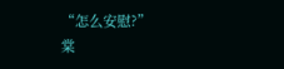“怎么安慰?”
棠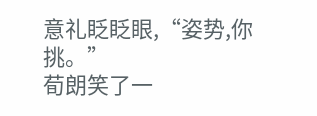意礼眨眨眼,“姿势,你挑。”
荀朗笑了一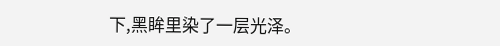下,黑眸里染了一层光泽。